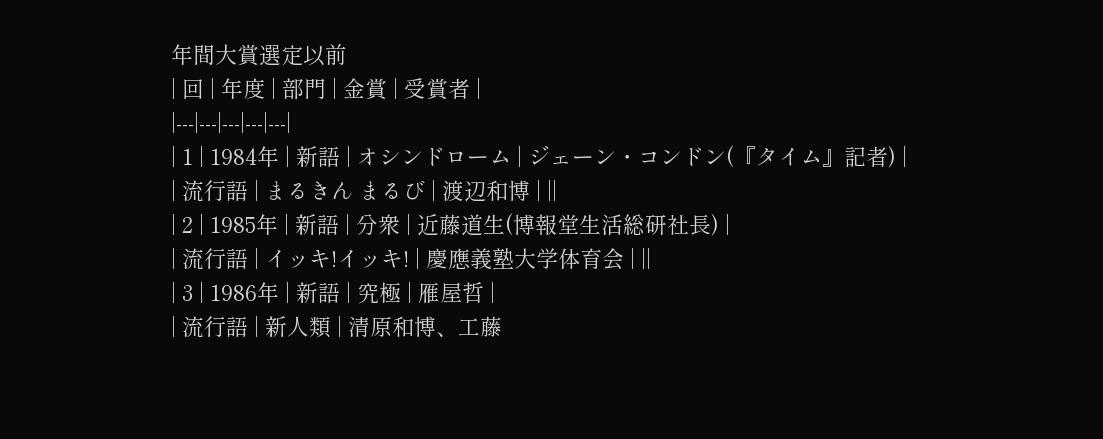年間大賞選定以前
| 回 | 年度 | 部門 | 金賞 | 受賞者 |
|---|---|---|---|---|
| 1 | 1984年 | 新語 | オシンドローム | ジェーン・コンドン(『タイム』記者) |
| 流行語 | まるきん まるび | 渡辺和博 | ||
| 2 | 1985年 | 新語 | 分衆 | 近藤道生(博報堂生活総研社長) |
| 流行語 | イッキ!イッキ! | 慶應義塾大学体育会 | ||
| 3 | 1986年 | 新語 | 究極 | 雁屋哲 |
| 流行語 | 新人類 | 清原和博、工藤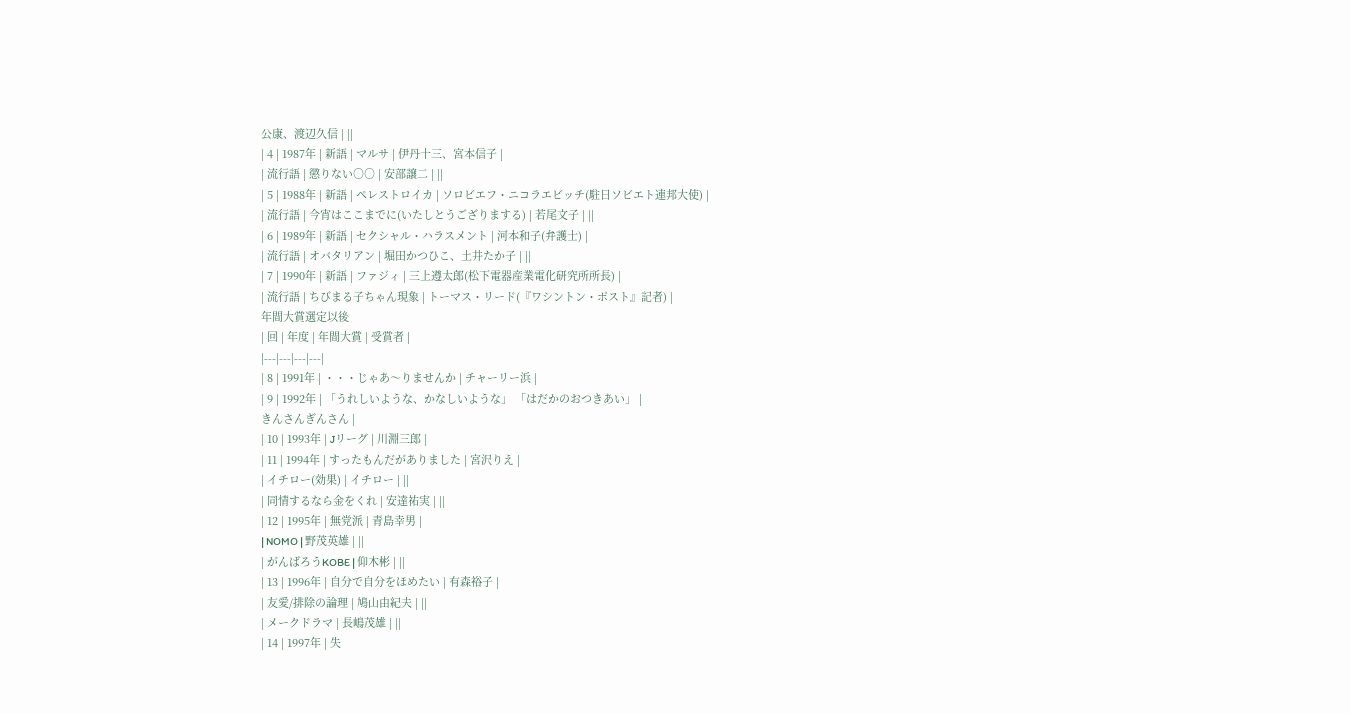公康、渡辺久信 | ||
| 4 | 1987年 | 新語 | マルサ | 伊丹十三、宮本信子 |
| 流行語 | 懲りない○○ | 安部譲二 | ||
| 5 | 1988年 | 新語 | ペレストロイカ | ソロビエフ・ニコラエビッチ(駐日ソビエト連邦大使) |
| 流行語 | 今宵はここまでに(いたしとうござりまする) | 若尾文子 | ||
| 6 | 1989年 | 新語 | セクシャル・ハラスメント | 河本和子(弁護士) |
| 流行語 | オバタリアン | 堀田かつひこ、土井たか子 | ||
| 7 | 1990年 | 新語 | ファジィ | 三上遵太郎(松下電器産業電化研究所所長) |
| 流行語 | ちびまる子ちゃん現象 | トーマス・リード(『ワシントン・ポスト』記者) |
年間大賞選定以後
| 回 | 年度 | 年間大賞 | 受賞者 |
|---|---|---|---|
| 8 | 1991年 | ・・・じゃあ〜りませんか | チャーリー浜 |
| 9 | 1992年 | 「うれしいような、かなしいような」 「はだかのおつきあい」 |
きんさんぎんさん |
| 10 | 1993年 | Jリーグ | 川淵三郎 |
| 11 | 1994年 | すったもんだがありました | 宮沢りえ |
| イチロー(効果) | イチロー | ||
| 同情するなら金をくれ | 安達祐実 | ||
| 12 | 1995年 | 無党派 | 青島幸男 |
| NOMO | 野茂英雄 | ||
| がんばろうKOBE | 仰木彬 | ||
| 13 | 1996年 | 自分で自分をほめたい | 有森裕子 |
| 友愛/排除の論理 | 鳩山由紀夫 | ||
| メークドラマ | 長嶋茂雄 | ||
| 14 | 1997年 | 失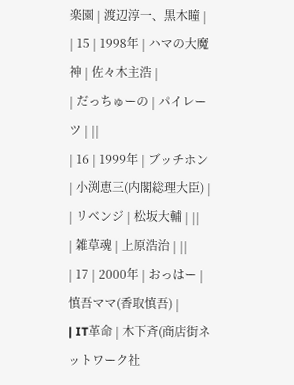楽園 | 渡辺淳一、黒木瞳 |
| 15 | 1998年 | ハマの大魔神 | 佐々木主浩 |
| だっちゅーの | パイレーツ | ||
| 16 | 1999年 | ブッチホン | 小渕恵三(内閣総理大臣) |
| リベンジ | 松坂大輔 | ||
| 雑草魂 | 上原浩治 | ||
| 17 | 2000年 | おっはー | 慎吾ママ(香取慎吾) |
| IT革命 | 木下斉(商店街ネットワーク社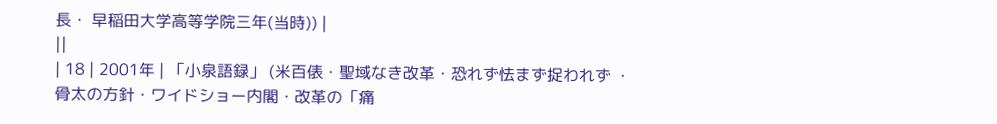長・ 早稲田大学高等学院三年(当時)) |
||
| 18 | 2001年 | 「小泉語録」 (米百俵・聖域なき改革・恐れず怯まず捉われず ・骨太の方針・ワイドショー内閣・改革の「痛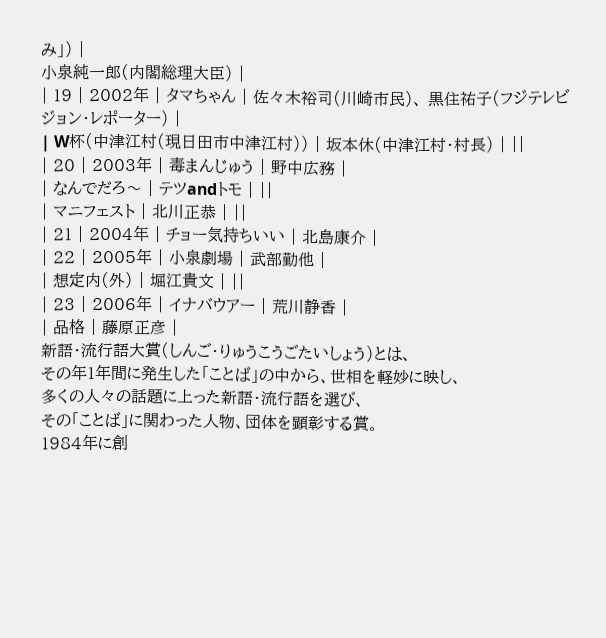み」) |
小泉純一郎(内閣総理大臣) |
| 19 | 2002年 | タマちゃん | 佐々木裕司(川崎市民)、 黒住祐子(フジテレビジョン・レポーター) |
| W杯(中津江村(現日田市中津江村)) | 坂本休(中津江村・村長) | ||
| 20 | 2003年 | 毒まんじゅう | 野中広務 |
| なんでだろ〜 | テツandトモ | ||
| マニフェスト | 北川正恭 | ||
| 21 | 2004年 | チョー気持ちいい | 北島康介 |
| 22 | 2005年 | 小泉劇場 | 武部勤他 |
| 想定内(外) | 堀江貴文 | ||
| 23 | 2006年 | イナバウアー | 荒川静香 |
| 品格 | 藤原正彦 |
新語・流行語大賞(しんご・りゅうこうごたいしょう)とは、
その年1年間に発生した「ことば」の中から、世相を軽妙に映し、
多くの人々の話題に上った新語・流行語を選び、
その「ことば」に関わった人物、団体を顕彰する賞。
1984年に創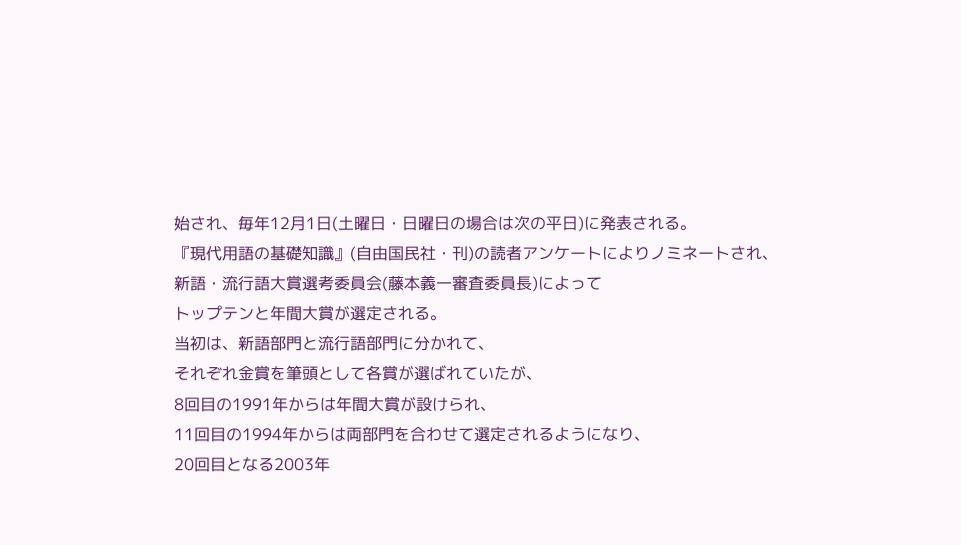始され、毎年12月1日(土曜日・日曜日の場合は次の平日)に発表される。
『現代用語の基礎知識』(自由国民社・刊)の読者アンケートによりノミネートされ、
新語・流行語大賞選考委員会(藤本義一審査委員長)によって
トップテンと年間大賞が選定される。
当初は、新語部門と流行語部門に分かれて、
それぞれ金賞を筆頭として各賞が選ばれていたが、
8回目の1991年からは年間大賞が設けられ、
11回目の1994年からは両部門を合わせて選定されるようになり、
20回目となる2003年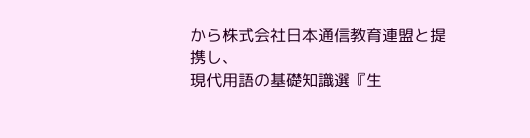から株式会社日本通信教育連盟と提携し、
現代用語の基礎知識選『生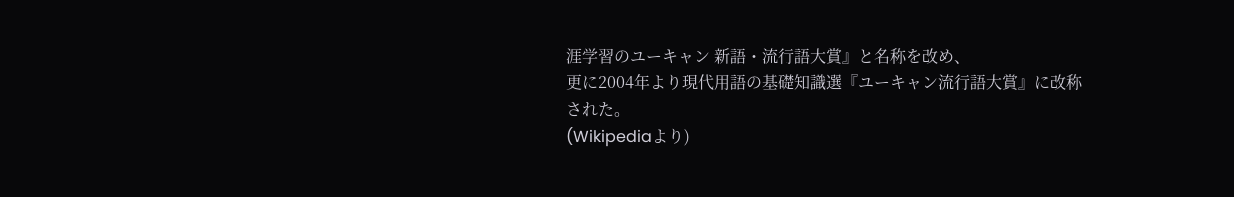涯学習のユーキャン 新語・流行語大賞』と名称を改め、
更に2004年より現代用語の基礎知識選『ユーキャン流行語大賞』に改称された。
(Wikipediaより)